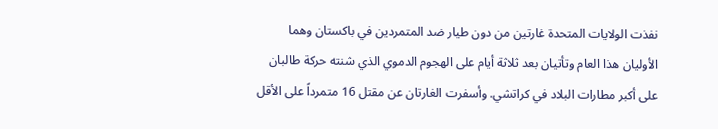نفذت الولايات المتحدة غارتين من دون طيار ضد المتمردين في باكستان وهما الأوليان هذا العام وتأتيان بعد ثلاثة أيام على الهجوم الدموي الذي شنته حركة طالبان على أكبر مطارات البلاد في كراتشي. وأسفرت الغارتان عن مقتل 16 متمرداً على الأقل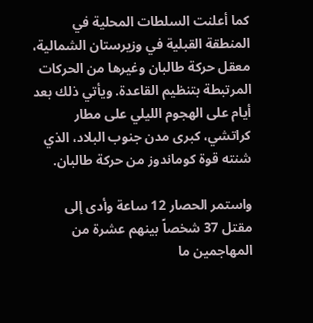كما أعلنت السلطات المحلية في المنطقة القبلية في وزيرستان الشمالية، معقل حركة طالبان وغيرها من الحركات المرتبطة بتنظيم القاعدة. ويأتي ذلك بعد أيام على الهجوم الليلي على مطار كراتشي، كبرى مدن جنوب البلاد، الذي شنته قوة كوماندوز من حركة طالبان.

واستمر الحصار 12 ساعة وأدى إلى مقتل 37 شخصاً بينهم عشرة من المهاجمين ما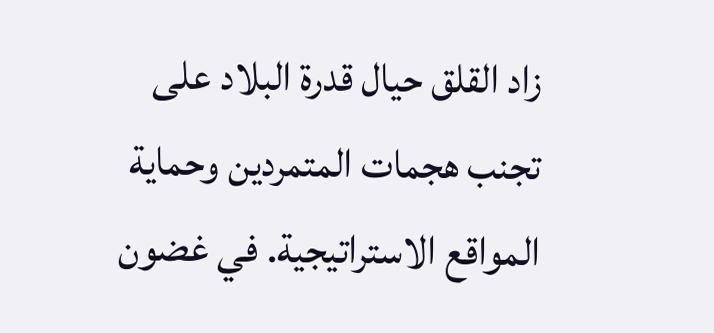زاد القلق حيال قدرة البلاد على تجنب هجمات المتمردين وحماية المواقع الاستراتيجية. في غضون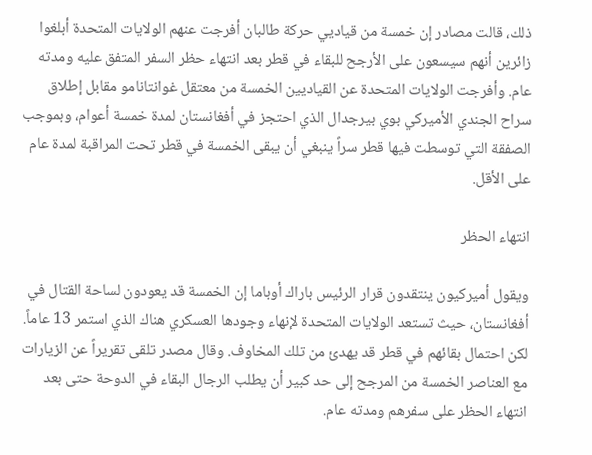ذلك، قالت مصادر إن خمسة من قياديي حركة طالبان أفرجت عنهم الولايات المتحدة أبلغوا زائرين أنهم سيسعون على الأرجح للبقاء في قطر بعد انتهاء حظر السفر المتفق عليه ومدته عام. وأفرجت الولايات المتحدة عن القياديين الخمسة من معتقل غوانتانامو مقابل إطلاق سراح الجندي الأميركي بوي بيرجدال الذي احتجز في أفغانستان لمدة خمسة أعوام، وبموجب الصفقة التي توسطت فيها قطر سراً ينبغي أن يبقى الخمسة في قطر تحت المراقبة لمدة عام على الأقل.

انتهاء الحظر

ويقول أميركيون ينتقدون قرار الرئيس باراك أوباما إن الخمسة قد يعودون لساحة القتال في أفغانستان، حيث تستعد الولايات المتحدة لإنهاء وجودها العسكري هناك الذي استمر 13 عاماً. لكن احتمال بقائهم في قطر قد يهدئ من تلك المخاوف. وقال مصدر تلقى تقريراً عن الزيارات مع العناصر الخمسة من المرجح إلى حد كبير أن يطلب الرجال البقاء في الدوحة حتى بعد انتهاء الحظر على سفرهم ومدته عام.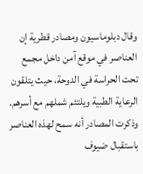وقال دبلوماسيون ومصادر قطرية إن العناصر في موقع آمن داخل مجمع تحت الحراسة في الدوحة، حيث يتلقون الرعاية الطبية ويلتئم شملهم مع أسرهم. وذكرت المصادر أنه سمح لهذه العناصر باستقبال ضيوف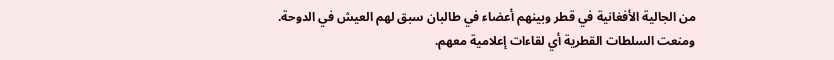من الجالية الأفغانية في قطر وبينهم أعضاء في طالبان سبق لهم العيش في الدوحة. ومنعت السلطات القطرية أي لقاءات إعلامية معهم.